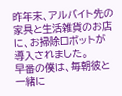昨年末、アルバイト先の家具と生活雑貨のお店に、お掃除ロボットが導入されました。
早番の僕は、毎朝彼と一緒に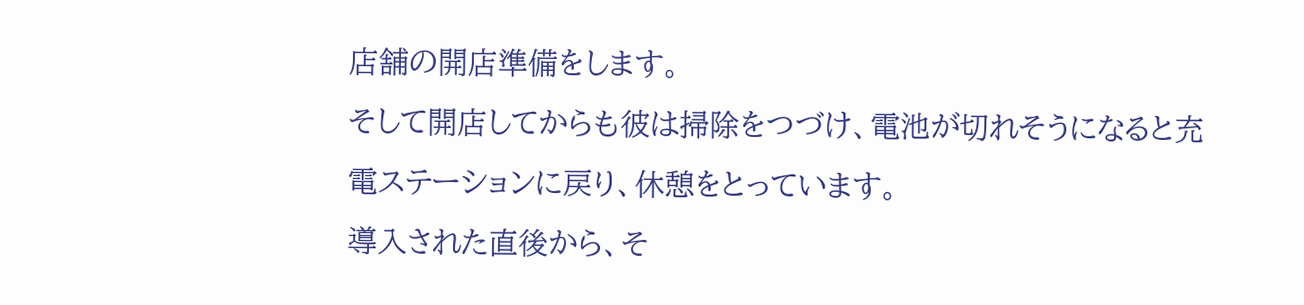店舗の開店準備をします。
そして開店してからも彼は掃除をつづけ、電池が切れそうになると充電ステーションに戻り、休憩をとっています。
導入された直後から、そ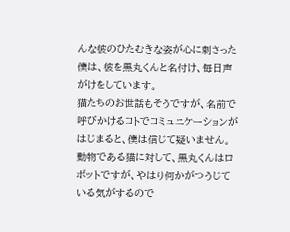んな彼のひたむきな姿が心に刺さった僕は、彼を黒丸くんと名付け、毎日声がけをしています。
猫たちのお世話もそうですが、名前で呼びかけるコトでコミュニケーションがはじまると、僕は信じて疑いません。
動物である猫に対して、黒丸くんはロボットですが、やはり何かがつうじている気がするので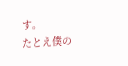す。
たとえ僕の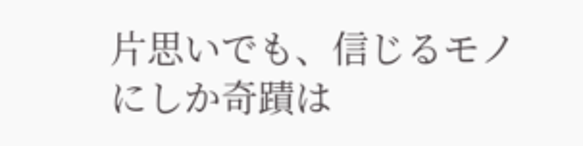片思いでも、信じるモノにしか奇蹟は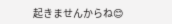起きませんからね😊